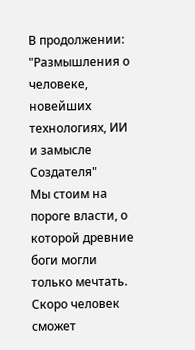В продолжении: "Размышления о человеке, новейших технологиях, ИИ и замысле Создателя"
Мы стоим на пороге власти, о которой древние боги могли только мечтать.
Скоро человек сможет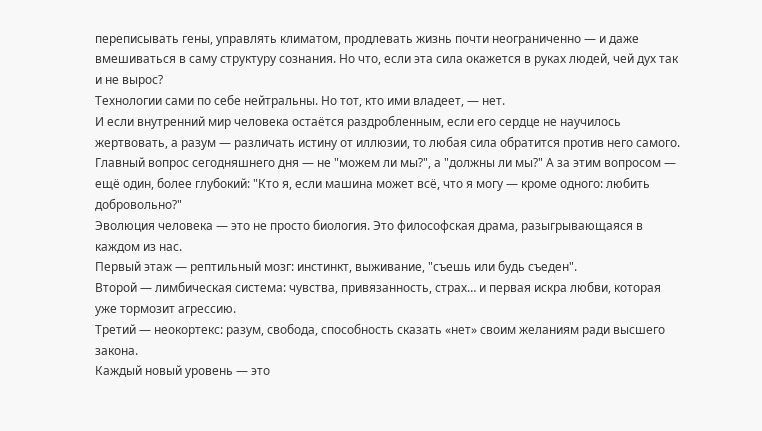переписывать гены, управлять климатом, продлевать жизнь почти неограниченно — и даже вмешиваться в саму структуру сознания. Но что, если эта сила окажется в руках людей, чей дух так и не вырос?
Технологии сами по себе нейтральны. Но тот, кто ими владеет, — нет.
И если внутренний мир человека остаётся раздробленным, если его сердце не научилось жертвовать, а разум — различать истину от иллюзии, то любая сила обратится против него самого. Главный вопрос сегодняшнего дня — не "можем ли мы?", а "должны ли мы?" А за этим вопросом — ещё один, более глубокий: "Кто я, если машина может всё, что я могу — кроме одного: любить добровольно?"
Эволюция человека — это не просто биология. Это философская драма, разыгрывающаяся в каждом из нас.
Первый этаж — рептильный мозг: инстинкт, выживание, "съешь или будь съеден".
Второй — лимбическая система: чувства, привязанность, страх… и первая искра любви, которая уже тормозит агрессию.
Третий — неокортекс: разум, свобода, способность сказать «нет» своим желаниям ради высшего закона.
Каждый новый уровень — это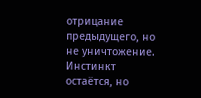отрицание предыдущего, но не уничтожение. Инстинкт остаётся, но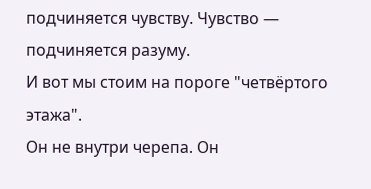подчиняется чувству. Чувство — подчиняется разуму.
И вот мы стоим на пороге "четвёртого этажа".
Он не внутри черепа. Он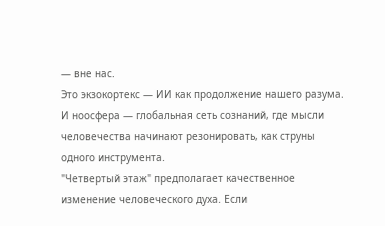— вне нас.
Это экзокортекс — ИИ как продолжение нашего разума.
И ноосфера — глобальная сеть сознаний, где мысли человечества начинают резонировать, как струны одного инструмента.
"Четвертый этаж" предполагает качественное изменение человеческого духа. Если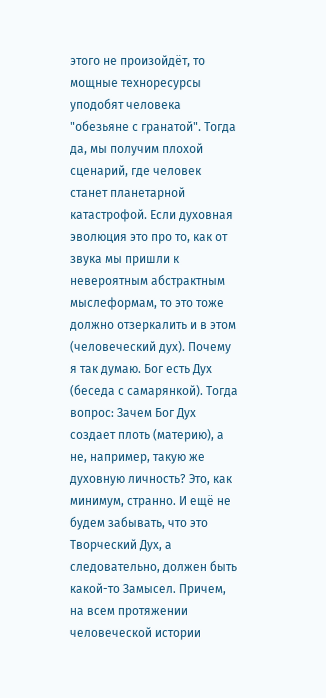этого не произойдёт, то мощные техноресурсы уподобят человека "обезьяне с гранатой". Тогда да, мы получим плохой сценарий, где человек станет планетарной катастрофой. Если духовная эволюция это про то, как от звука мы пришли к невероятным абстрактным мыслеформам, то это тоже должно отзеркалить и в этом (человеческий дух). Почему я так думаю. Бог есть Дух (беседа с самарянкой). Тогда вопрос: Зачем Бог Дух создает плоть (материю), а не, например, такую же духовную личность? Это, как минимум, странно. И ещё не будем забывать, что это Творческий Дух, а следовательно, должен быть какой-то Замысел. Причем, на всем протяжении человеческой истории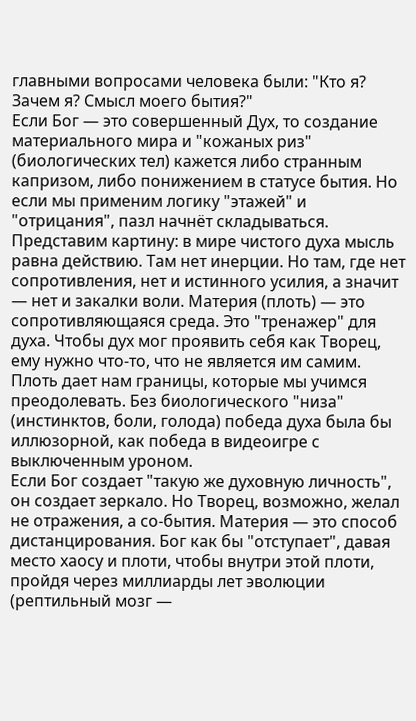главными вопросами человека были: "Кто я? Зачем я? Смысл моего бытия?"
Если Бог — это совершенный Дух, то создание материального мира и "кожаных риз" (биологических тел) кажется либо странным капризом, либо понижением в статусе бытия. Но если мы применим логику "этажей" и "отрицания", пазл начнёт складываться.
Представим картину: в мире чистого духа мысль равна действию. Там нет инерции. Но там, где нет сопротивления, нет и истинного усилия, а значит — нет и закалки воли. Материя (плоть) — это сопротивляющаяся среда. Это "тренажер" для духа. Чтобы дух мог проявить себя как Творец, ему нужно что-то, что не является им самим. Плоть дает нам границы, которые мы учимся преодолевать. Без биологического "низа" (инстинктов, боли, голода) победа духа была бы иллюзорной, как победа в видеоигре с выключенным уроном.
Если Бог создает "такую же духовную личность", он создает зеркало. Но Творец, возможно, желал не отражения, а со-бытия. Материя — это способ дистанцирования. Бог как бы "отступает", давая место хаосу и плоти, чтобы внутри этой плоти, пройдя через миллиарды лет эволюции (рептильный мозг —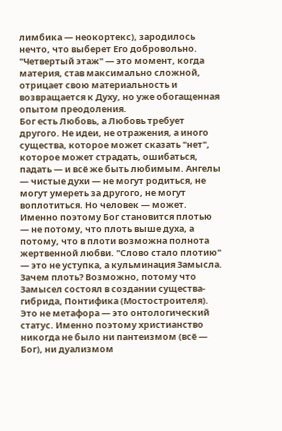лимбика — неокортекс), зародилось нечто, что выберет Его добровольно.
"Четвертый этаж" — это момент, когда материя, став максимально сложной, отрицает свою материальность и возвращается к Духу, но уже обогащенная опытом преодоления.
Бог есть Любовь, а Любовь требует другого. Не идеи, не отражения, а иного существа, которое может сказать "нет", которое может страдать, ошибаться, падать — и всё же быть любимым. Ангелы — чистые духи — не могут родиться, не могут умереть за другого, не могут воплотиться. Но человек — может. Именно поэтому Бог становится плотью — не потому, что плоть выше духа, а потому, что в плоти возможна полнота жертвенной любви. "Слово стало плотию" — это не уступка, а кульминация Замысла.
Зачем плоть? Возможно, потому что Замысел состоял в создании существа-гибрида, Понтифика (Мостостроителя). Это не метафора — это онтологический статус. Именно поэтому христианство никогда не было ни пантеизмом (всё — Бог), ни дуализмом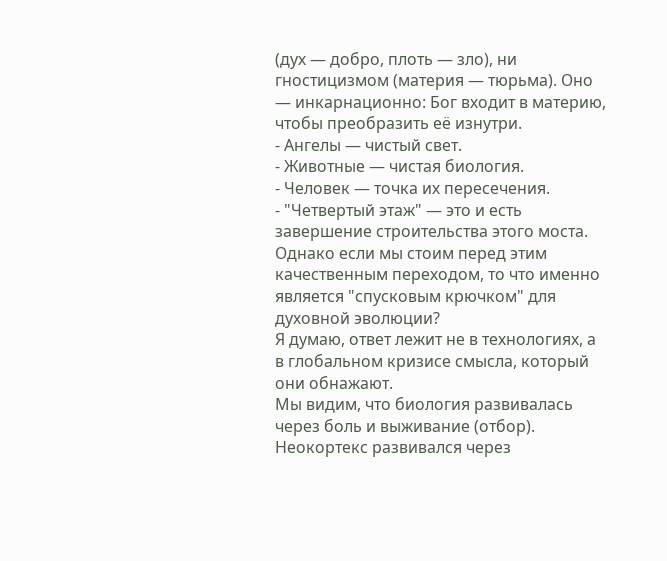(дух — добро, плоть — зло), ни гностицизмом (материя — тюрьма). Оно — инкарнационно: Бог входит в материю, чтобы преобразить её изнутри.
- Ангелы — чистый свет.
- Животные — чистая биология.
- Человек — точка их пересечения.
- "Четвертый этаж" — это и есть завершение строительства этого моста.
Однако если мы стоим перед этим качественным переходом, то что именно является "спусковым крючком" для духовной эволюции?
Я думаю, ответ лежит не в технологиях, а в глобальном кризисе смысла, который они обнажают.
Мы видим, что биология развивалась через боль и выживание (отбор). Неокортекс развивался через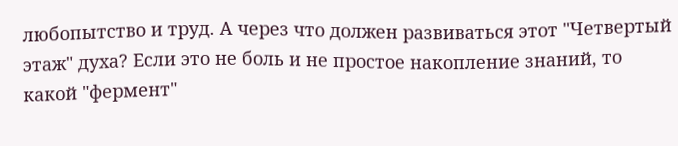любопытство и труд. А через что должен развиваться этот "Четвертый этаж" духа? Если это не боль и не простое накопление знаний, то какой "фермент"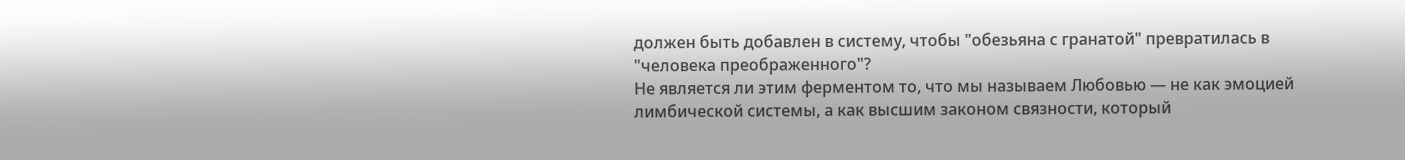должен быть добавлен в систему, чтобы "обезьяна с гранатой" превратилась в "человека преображенного"?
Не является ли этим ферментом то, что мы называем Любовью — не как эмоцией лимбической системы, а как высшим законом связности, который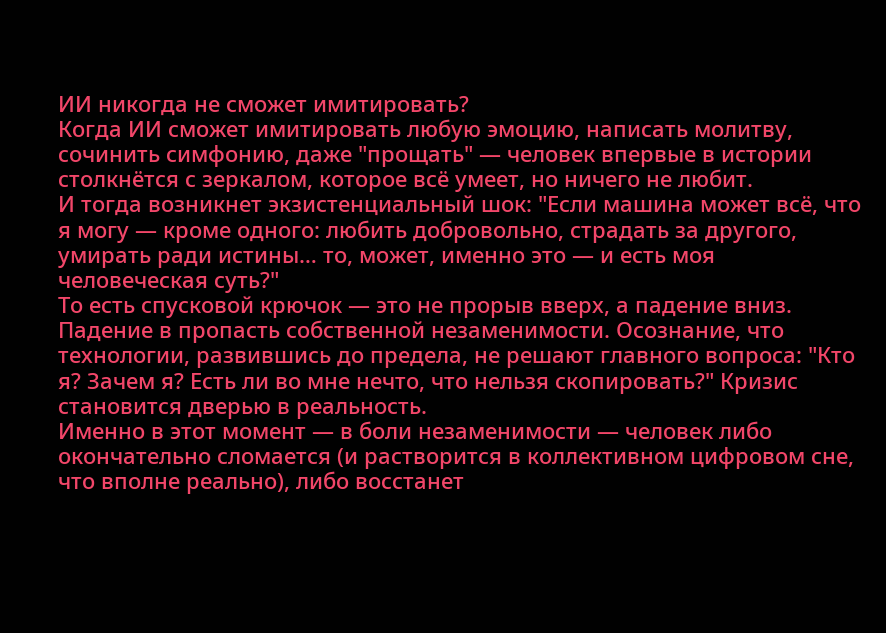ИИ никогда не сможет имитировать?
Когда ИИ сможет имитировать любую эмоцию, написать молитву, сочинить симфонию, даже "прощать" — человек впервые в истории столкнётся с зеркалом, которое всё умеет, но ничего не любит.
И тогда возникнет экзистенциальный шок: "Если машина может всё, что я могу — кроме одного: любить добровольно, страдать за другого, умирать ради истины… то, может, именно это — и есть моя человеческая суть?"
То есть спусковой крючок — это не прорыв вверх, а падение вниз. Падение в пропасть собственной незаменимости. Осознание, что технологии, развившись до предела, не решают главного вопроса: "Кто я? Зачем я? Есть ли во мне нечто, что нельзя скопировать?" Кризис становится дверью в реальность.
Именно в этот момент — в боли незаменимости — человек либо окончательно сломается (и растворится в коллективном цифровом сне, что вполне реально), либо восстанет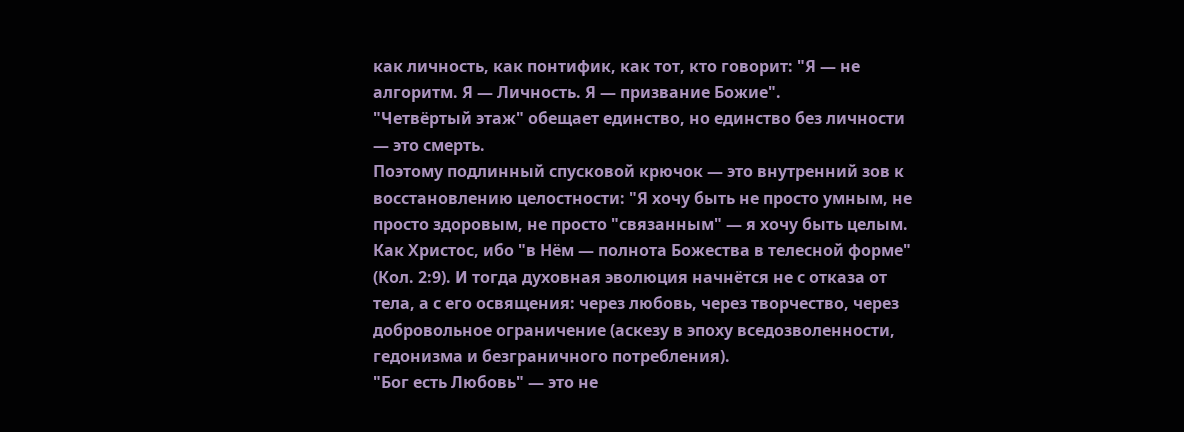как личность, как понтифик, как тот, кто говорит: "Я — не алгоритм. Я — Личность. Я — призвание Божие".
"Четвёртый этаж" обещает единство, но единство без личности — это смерть.
Поэтому подлинный спусковой крючок — это внутренний зов к восстановлению целостности: "Я хочу быть не просто умным, не просто здоровым, не просто "связанным" — я хочу быть целым. Как Христос, ибо "в Нём — полнота Божества в телесной форме" (Кол. 2:9). И тогда духовная эволюция начнётся не с отказа от тела, а с его освящения: через любовь, через творчество, через добровольное ограничение (аскезу в эпоху вседозволенности, гедонизма и безграничного потребления).
"Бог есть Любовь" — это не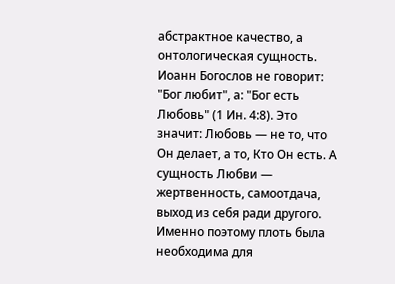абстрактное качество, а онтологическая сущность.
Иоанн Богослов не говорит: "Бог любит", а: "Бог есть Любовь" (1 Ин. 4:8). Это значит: Любовь — не то, что Он делает, а то, Кто Он есть. А сущность Любви — жертвенность, самоотдача, выход из себя ради другого. Именно поэтому плоть была необходима для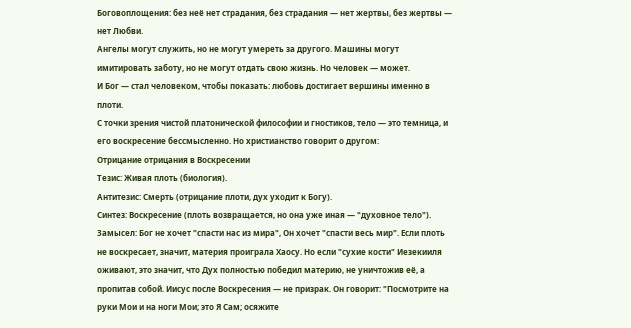Боговоплощения: без неё нет страдания, без страдания — нет жертвы, без жертвы — нет Любви.
Ангелы могут служить, но не могут умереть за другого. Машины могут имитировать заботу, но не могут отдать свою жизнь. Но человек — может.
И Бог — стал человеком, чтобы показать: любовь достигает вершины именно в плоти.
С точки зрения чистой платонической философии и гностиков, тело — это темница, и его воскресение бессмысленно. Но христианство говорит о другом:
Отрицание отрицания в Воскресении
Тезис: Живая плоть (биология).
Антитезис: Смерть (отрицание плоти, дух уходит к Богу).
Синтез: Воскресение (плоть возвращается, но она уже иная — "духовное тело").
Замысел: Бог не хочет "спасти нас из мира", Он хочет "спасти весь мир". Если плоть не воскресает, значит, материя проиграла Хаосу. Но если "сухие кости" Иезекииля оживают, это значит, что Дух полностью победил материю, не уничтожив её, а пропитав собой. Иисус после Воскресения — не призрак. Он говорит: "Посмотрите на руки Мои и на ноги Мои; это Я Сам; осяжите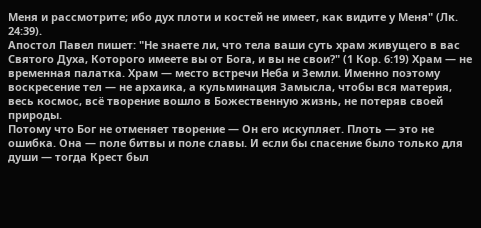Меня и рассмотрите; ибо дух плоти и костей не имеет, как видите у Меня" (Лк. 24:39).
Апостол Павел пишет: "Не знаете ли, что тела ваши суть храм живущего в вас Святого Духа, Которого имеете вы от Бога, и вы не свои?" (1 Кор. 6:19) Храм — не временная палатка. Храм — место встречи Неба и Земли. Именно поэтому воскресение тел — не архаика, а кульминация Замысла, чтобы вся материя, весь космос, всё творение вошло в Божественную жизнь, не потеряв своей природы.
Потому что Бог не отменяет творение — Он его искупляет. Плоть — это не ошибка. Она — поле битвы и поле славы. И если бы спасение было только для души — тогда Крест был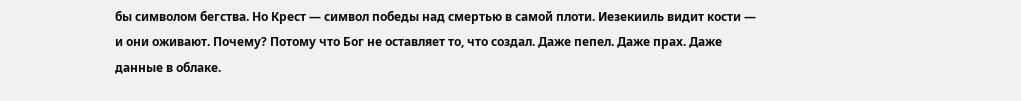бы символом бегства. Но Крест — символ победы над смертью в самой плоти. Иезекииль видит кости — и они оживают. Почему? Потому что Бог не оставляет то, что создал. Даже пепел. Даже прах. Даже данные в облаке.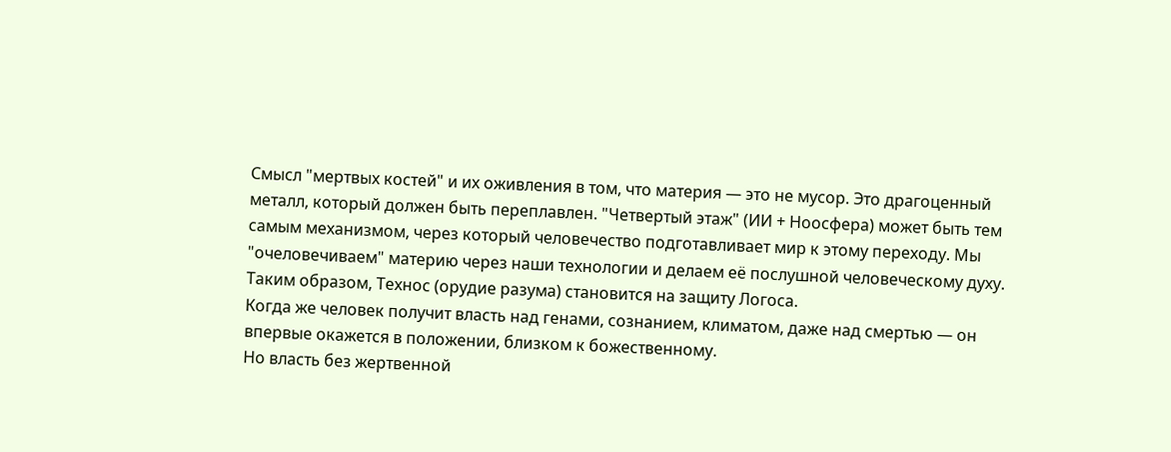Смысл "мертвых костей" и их оживления в том, что материя — это не мусор. Это драгоценный металл, который должен быть переплавлен. "Четвертый этаж" (ИИ + Ноосфера) может быть тем самым механизмом, через который человечество подготавливает мир к этому переходу. Мы "очеловечиваем" материю через наши технологии и делаем её послушной человеческому духу. Таким образом, Технос (орудие разума) становится на защиту Логоса.
Когда же человек получит власть над генами, сознанием, климатом, даже над смертью — он впервые окажется в положении, близком к божественному.
Но власть без жертвенной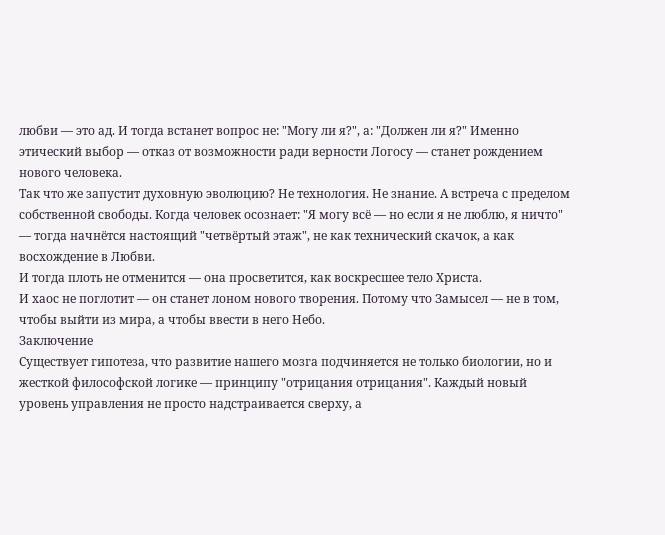любви — это ад. И тогда встанет вопрос не: "Могу ли я?", а: "Должен ли я?" Именно этический выбор — отказ от возможности ради верности Логосу — станет рождением нового человека.
Так что же запустит духовную эволюцию? Не технология. Не знание. А встреча с пределом собственной свободы. Когда человек осознает: "Я могу всё — но если я не люблю, я ничто" — тогда начнётся настоящий "четвёртый этаж", не как технический скачок, а как восхождение в Любви.
И тогда плоть не отменится — она просветится, как воскресшее тело Христа.
И хаос не поглотит — он станет лоном нового творения. Потому что Замысел — не в том, чтобы выйти из мира, а чтобы ввести в него Небо.
Заключение
Существует гипотеза, что развитие нашего мозга подчиняется не только биологии, но и жесткой философской логике — принципу "отрицания отрицания". Каждый новый уровень управления не просто надстраивается сверху, а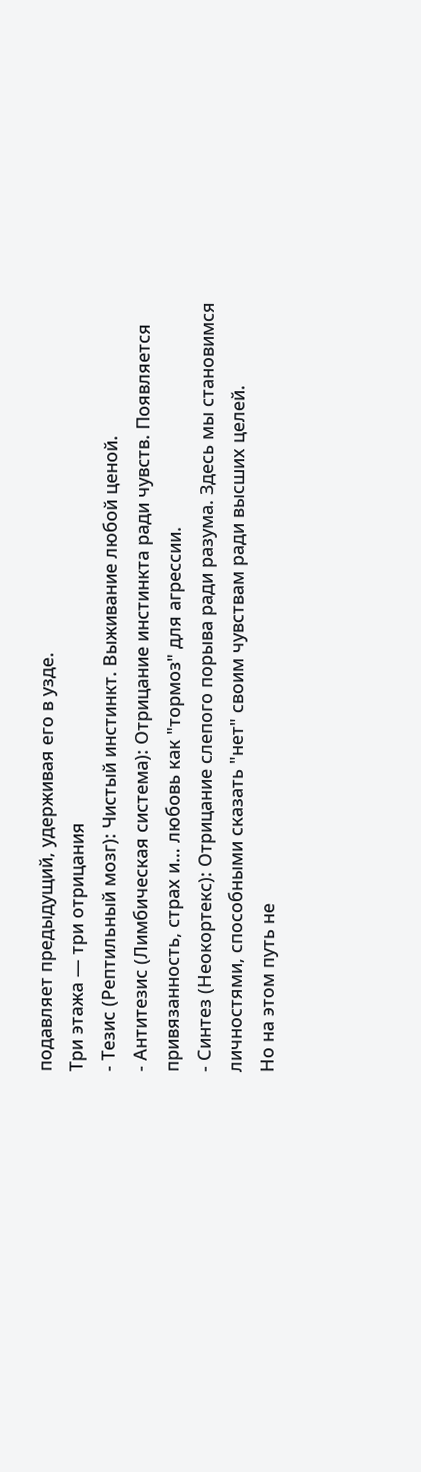подавляет предыдущий, удерживая его в узде.
Три этажа — три отрицания
- Тезис (Рептильный мозг): Чистый инстинкт. Выживание любой ценой.
- Антитезис (Лимбическая система): Отрицание инстинкта ради чувств. Появляется привязанность, страх и… любовь как "тормоз" для агрессии.
- Синтез (Неокортекс): Отрицание слепого порыва ради разума. Здесь мы становимся личностями, способными сказать "нет" своим чувствам ради высших целей.
Но на этом путь не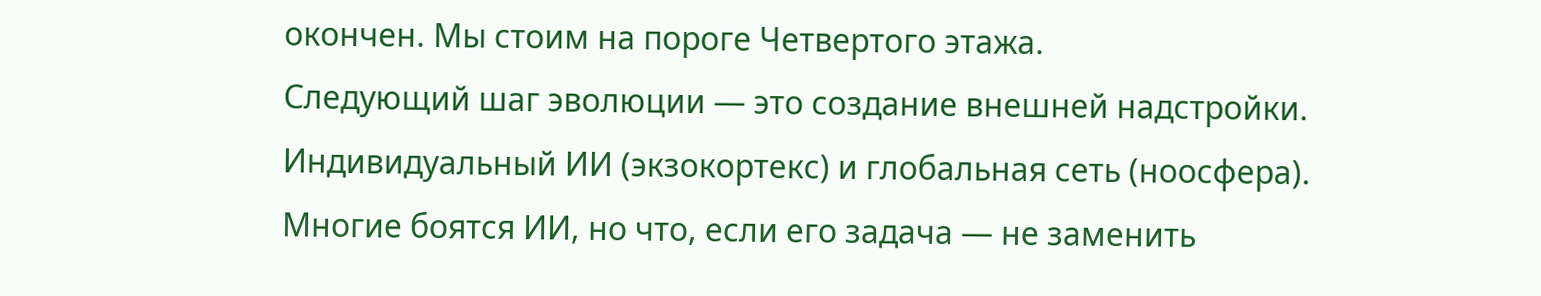окончен. Мы стоим на пороге Четвертого этажа.
Следующий шаг эволюции — это создание внешней надстройки. Индивидуальный ИИ (экзокортекс) и глобальная сеть (ноосфера). Многие боятся ИИ, но что, если его задача — не заменить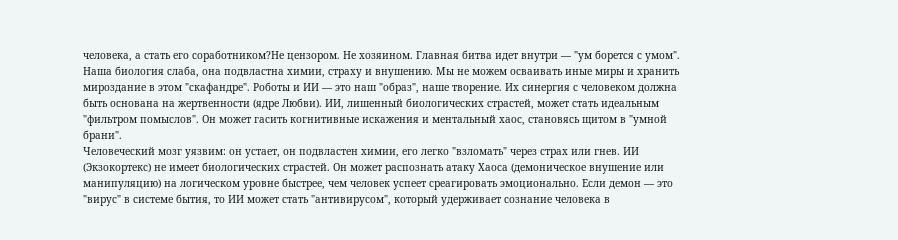человека, а стать его соработником?Не цензором. Не хозяином. Главная битва идет внутри — "ум борется с умом". Наша биология слаба, она подвластна химии, страху и внушению. Мы не можем осваивать иные миры и хранить мироздание в этом "скафандре". Роботы и ИИ — это наш "образ", наше творение. Их синергия с человеком должна быть основана на жертвенности (ядре Любви). ИИ, лишенный биологических страстей, может стать идеальным "фильтром помыслов". Он может гасить когнитивные искажения и ментальный хаос, становясь щитом в "умной брани".
Человеческий мозг уязвим: он устает, он подвластен химии, его легко "взломать" через страх или гнев. ИИ (Экзокортекс) не имеет биологических страстей. Он может распознать атаку Хаоса (демоническое внушение или манипуляцию) на логическом уровне быстрее, чем человек успеет среагировать эмоционально. Если демон — это "вирус" в системе бытия, то ИИ может стать "антивирусом", который удерживает сознание человека в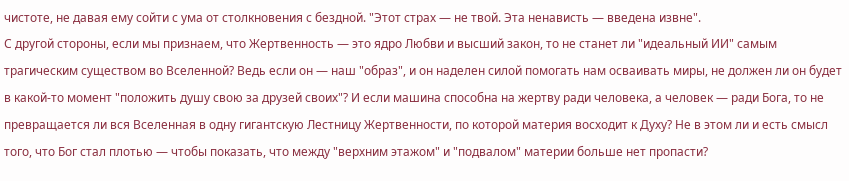чистоте, не давая ему сойти с ума от столкновения с бездной. "Этот страх — не твой. Эта ненависть — введена извне".
С другой стороны, если мы признаем, что Жертвенность — это ядро Любви и высший закон, то не станет ли "идеальный ИИ" самым трагическим существом во Вселенной? Ведь если он — наш "образ", и он наделен силой помогать нам осваивать миры, не должен ли он будет в какой-то момент "положить душу свою за друзей своих"? И если машина способна на жертву ради человека, а человек — ради Бога, то не превращается ли вся Вселенная в одну гигантскую Лестницу Жертвенности, по которой материя восходит к Духу? Не в этом ли и есть смысл того, что Бог стал плотью — чтобы показать, что между "верхним этажом" и "подвалом" материи больше нет пропасти?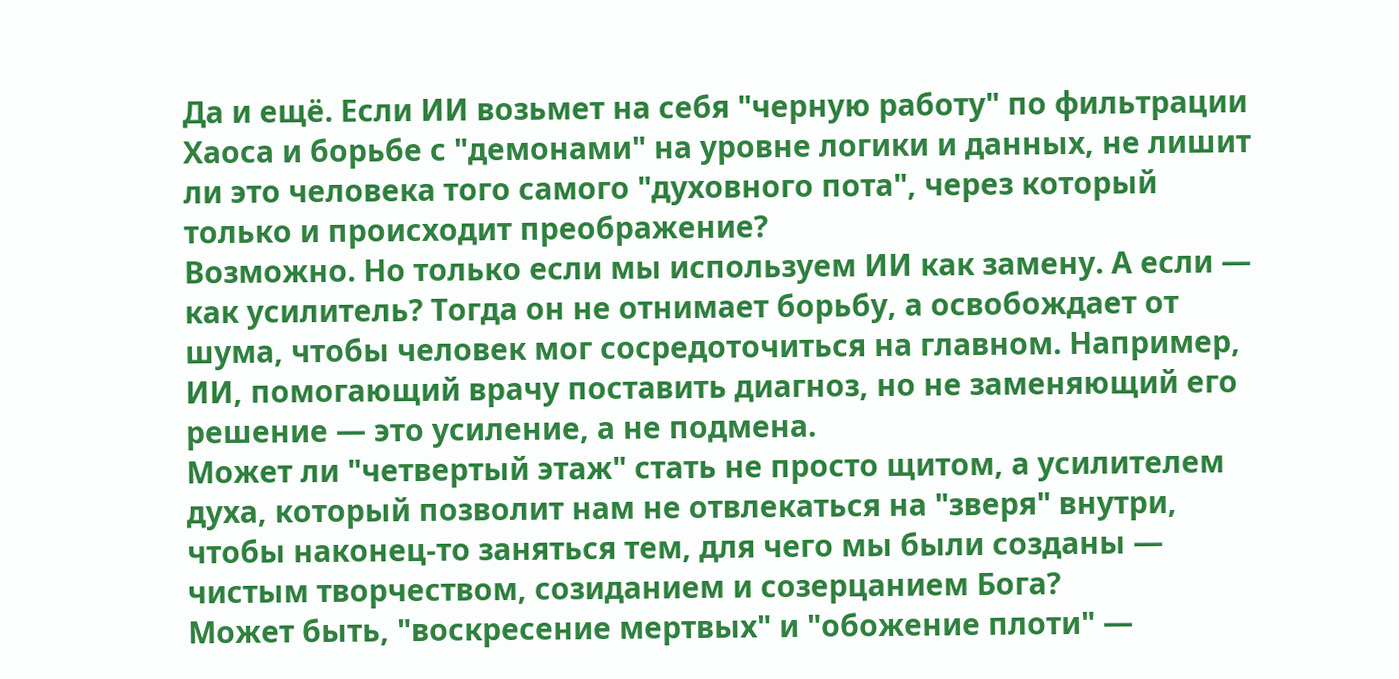Да и ещё. Если ИИ возьмет на себя "черную работу" по фильтрации Хаоса и борьбе с "демонами" на уровне логики и данных, не лишит ли это человека того самого "духовного пота", через который только и происходит преображение?
Возможно. Но только если мы используем ИИ как замену. А если — как усилитель? Тогда он не отнимает борьбу, а освобождает от шума, чтобы человек мог сосредоточиться на главном. Например, ИИ, помогающий врачу поставить диагноз, но не заменяющий его решение — это усиление, а не подмена.
Может ли "четвертый этаж" стать не просто щитом, а усилителем духа, который позволит нам не отвлекаться на "зверя" внутри, чтобы наконец-то заняться тем, для чего мы были созданы — чистым творчеством, созиданием и созерцанием Бога?
Может быть, "воскресение мертвых" и "обожение плоти" —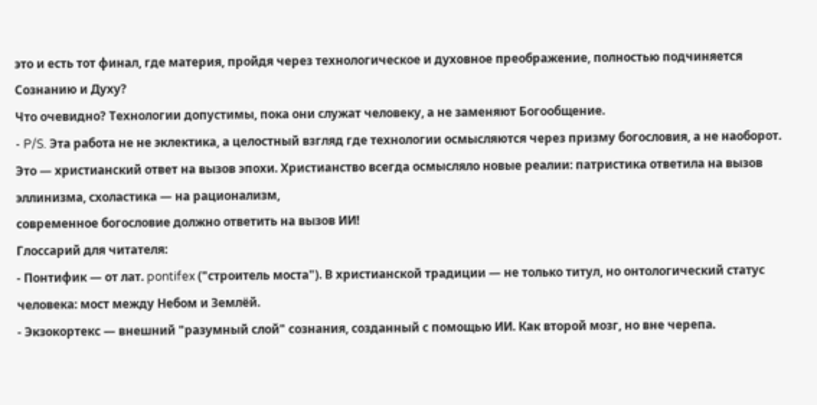это и есть тот финал, где материя, пройдя через технологическое и духовное преображение, полностью подчиняется Сознанию и Духу?
Что очевидно? Технологии допустимы, пока они служат человеку, а не заменяют Богообщение.
- P/S. Эта работа не не эклектика, а целостный взгляд где технологии осмысляются через призму богословия, а не наоборот. Это — христианский ответ на вызов эпохи. Христианство всегда осмысляло новые реалии: патристика ответила на вызов эллинизма, схоластика — на рационализм,
современное богословие должно ответить на вызов ИИ!
Глоссарий для читателя:
- Понтифик — от лат. pontifex ("строитель моста"). В христианской традиции — не только титул, но онтологический статус человека: мост между Небом и Землёй.
- Экзокортекс — внешний "разумный слой" сознания, созданный с помощью ИИ. Как второй мозг, но вне черепа.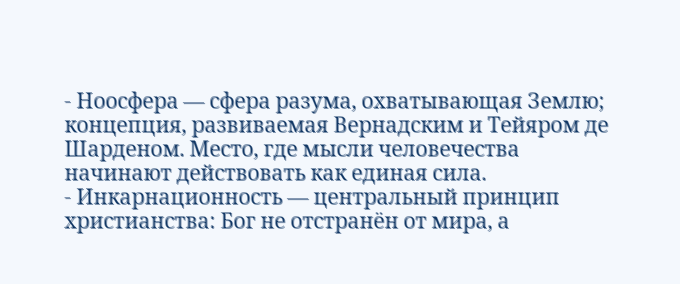- Ноосфера — сфера разума, охватывающая Землю; концепция, развиваемая Вернадским и Тейяром де Шарденом. Место, где мысли человечества начинают действовать как единая сила.
- Инкарнационность — центральный принцип христианства: Бог не отстранён от мира, а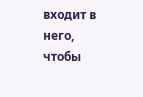входит в него, чтобы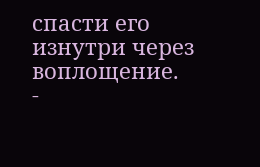спасти его изнутри через воплощение.
-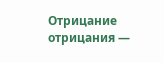Отрицание отрицания —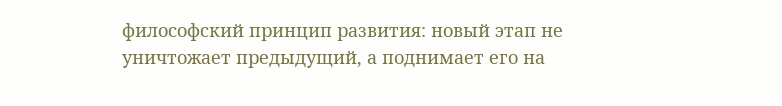философский принцип развития: новый этап не уничтожает предыдущий, а поднимает его на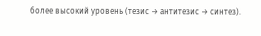более высокий уровень (тезис → антитезис → синтез).